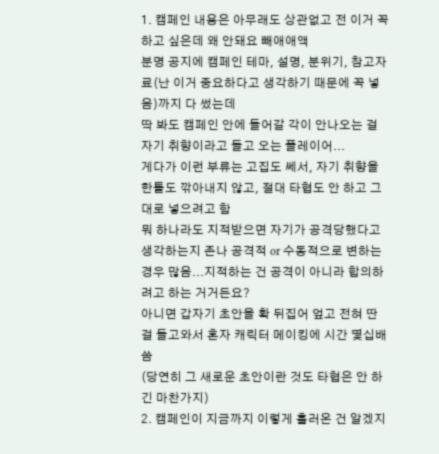1. 캠페인 내용은 아무래도 상관없고 전 이거 꼭 하고 싶은데 왜 안돼요 빼애애액
분명 공지에 캠페인 테마, 설명, 분위기, 참고자료(난 이거 중요하다고 생각하기 때문에 꼭 넣음)까지 다 썼는데
딱 봐도 캠페인 안에 들어갈 각이 안나오는 걸 자기 취향이라고 들고 오는 플레이어...
게다가 이런 부류는 고집도 쎄서, 자기 취향을 한톨도 깎아내지 않고, 절대 타협도 안 하고 그대로 넣으려고 함
뭐 하나라도 지적받으면 자기가 공격당했다고 생각하는지 존나 공격적 or 수동적으로 변하는 경우 많음...지적하는 건 공격이 아니라 합의하려고 하는 거거든요?
아니면 갑자기 초안을 확 뒤집어 엎고 전혀 딴 걸 들고와서 혼자 캐릭터 메이킹에 시간 몇십배 씀
(당연히 그 새로운 초안이란 것도 타협은 안 하긴 마찬가지)
2. 캠페인이 지금까지 이렇게 흘러온 건 알겠지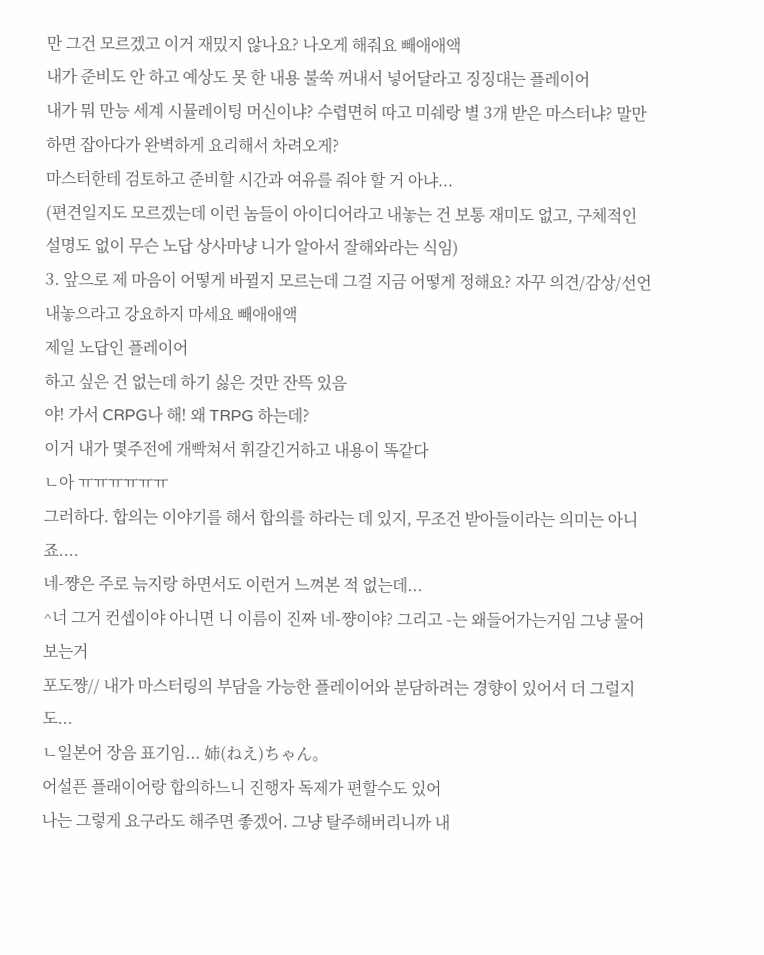만 그건 모르겠고 이거 재밌지 않나요? 나오게 해줘요 빼애애액
내가 준비도 안 하고 예상도 못 한 내용 불쑥 꺼내서 넣어달라고 징징대는 플레이어
내가 뭐 만능 세계 시뮬레이팅 머신이냐? 수렵면허 따고 미쉐랑 별 3개 받은 마스터냐? 말만 하면 잡아다가 완벽하게 요리해서 차려오게?
마스터한테 검토하고 준비할 시간과 여유를 줘야 할 거 아냐...
(편견일지도 모르겠는데 이런 놈들이 아이디어라고 내놓는 건 보통 재미도 없고, 구체적인 설명도 없이 무슨 노답 상사마냥 니가 알아서 잘해와라는 식임)
3. 앞으로 제 마음이 어떻게 바뀔지 모르는데 그걸 지금 어떻게 정해요? 자꾸 의견/감상/선언 내놓으라고 강요하지 마세요 빼애애액
제일 노답인 플레이어
하고 싶은 건 없는데 하기 싫은 것만 잔뜩 있음
야! 가서 CRPG나 해! 왜 TRPG 하는데?
이거 내가 몇주전에 개빡쳐서 휘갈긴거하고 내용이 똑같다
ㄴ아 ㅠㅠㅠㅠㅠㅠ
그러하다. 합의는 이야기를 해서 합의를 하라는 데 있지, 무조건 받아들이라는 의미는 아니죠....
네-쨩은 주로 늒지랑 하면서도 이런거 느껴본 적 없는데...
^너 그거 컨셉이야 아니면 니 이름이 진짜 네-쨩이야? 그리고 -는 왜들어가는거임 그냥 물어보는거
포도쨩// 내가 마스터링의 부담을 가능한 플레이어와 분담하려는 경향이 있어서 더 그럴지도...
ㄴ일본어 장음 표기임... 姉(ねえ)ちゃん。
어설픈 플래이어랑 합의하느니 진행자 독제가 편할수도 있어
나는 그렇게 요구라도 해주면 좋겠어. 그냥 탈주해버리니까 내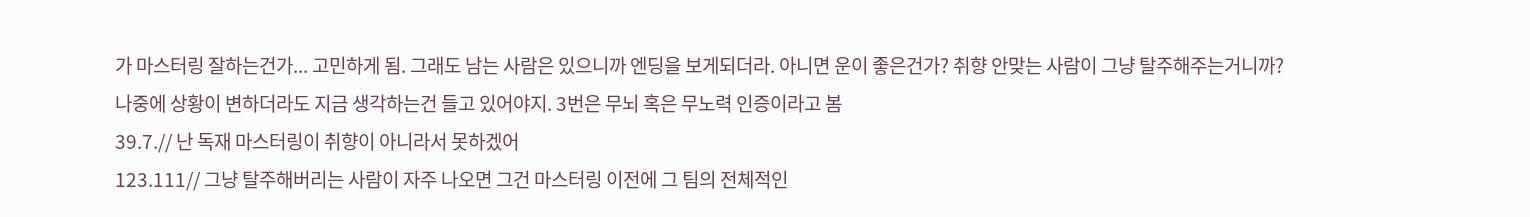가 마스터링 잘하는건가... 고민하게 됨. 그래도 남는 사람은 있으니까 엔딩을 보게되더라. 아니면 운이 좋은건가? 취향 안맞는 사람이 그냥 탈주해주는거니까?
나중에 상황이 변하더라도 지금 생각하는건 들고 있어야지. 3번은 무뇌 혹은 무노력 인증이라고 봄
39.7.// 난 독재 마스터링이 취향이 아니라서 못하겠어
123.111// 그냥 탈주해버리는 사람이 자주 나오면 그건 마스터링 이전에 그 팀의 전체적인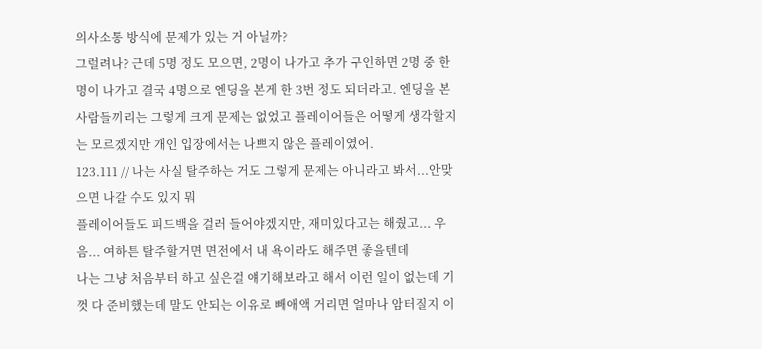의사소통 방식에 문제가 있는 거 아닐까?
그럴려나? 근데 5명 정도 모으면, 2명이 나가고 추가 구인하면 2명 중 한명이 나가고 결국 4명으로 엔딩을 본게 한 3번 정도 되더라고. 엔딩을 본 사람들끼리는 그렇게 크게 문제는 없었고 플레이어들은 어떻게 생각할지는 모르겠지만 개인 입장에서는 나쁘지 않은 플레이였어.
123.111 // 나는 사실 탈주하는 거도 그렇게 문제는 아니라고 봐서...안맞으면 나갈 수도 있지 뭐
플레이어들도 피드백을 걸러 들어야겠지만, 재미있다고는 해줬고... 우음... 여하튼 탈주할거면 면전에서 내 욕이라도 해주면 좋을텐데
나는 그냥 처음부터 하고 싶은걸 얘기해보라고 해서 이런 일이 없는데 기껏 다 준비했는데 말도 안되는 이유로 빼애액 거리면 얼마나 암터질지 이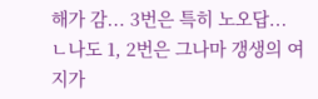해가 감... 3번은 특히 노오답...
ㄴ나도 1, 2번은 그나마 갱생의 여지가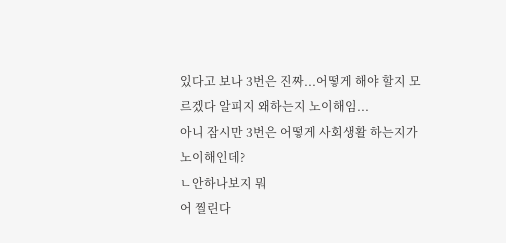있다고 보나 3번은 진짜...어떻게 해야 할지 모르겠다 알피지 왜하는지 노이해임...
아니 잠시만 3번은 어떻게 사회생활 하는지가 노이해인데?
ㄴ안하나보지 뭐
어 찔린다